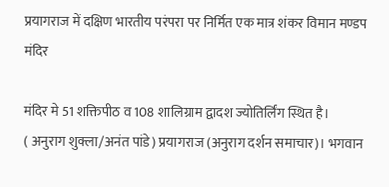प्रयागराज में दक्षिण भारतीय परंपरा पर निर्मित एक मात्र शंकर विमान मण्डप मंदिर

मंदिर मे 51 शक्तिपीठ व 108 शालिग्राम द्वादश ज्योतिर्लिंग स्थित है।
( अनुराग शुक्ला/अनंत पांडे) प्रयागराज (अनुराग दर्शन समाचार)। भगवान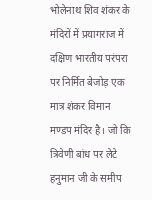भोलेनाथ शिव शंकर के मंदिरों में प्रयागराज में दक्षिण भारतीय परंपरा पर निर्मित बेजोड़ एक मात्र शंकर विमान मण्डप मंदिर है। जो कि त्रिवेणी बांध पर लेटे हनुमान जी के समीप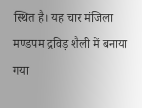स्थित है। यह चार मंजिला मण्डपम द्रविड़ शैली में बनाया गया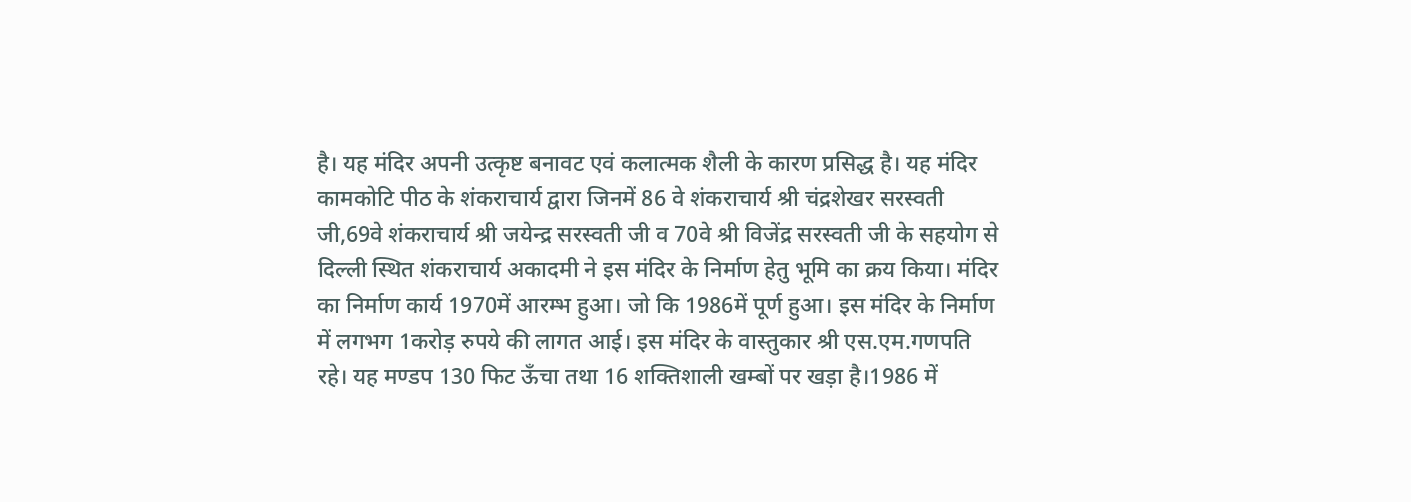है। यह मंदिर अपनी उत्कृष्ट बनावट एवं कलात्मक शैली के कारण प्रसिद्ध है। यह मंदिर कामकोटि पीठ के शंकराचार्य द्वारा जिनमें 86 वे शंकराचार्य श्री चंद्रशेखर सरस्वती जी,69वे शंकराचार्य श्री जयेन्द्र सरस्वती जी व 70वे श्री विजेंद्र सरस्वती जी के सहयोग से दिल्ली स्थित शंकराचार्य अकादमी ने इस मंदिर के निर्माण हेतु भूमि का क्रय किया। मंदिर का निर्माण कार्य 1970में आरम्भ हुआ। जो कि 1986में पूर्ण हुआ। इस मंदिर के निर्माण में लगभग 1करोड़ रुपये की लागत आई। इस मंदिर के वास्तुकार श्री एस.एम.गणपति रहे। यह मण्डप 130 फिट ऊँचा तथा 16 शक्तिशाली खम्बों पर खड़ा है।1986 में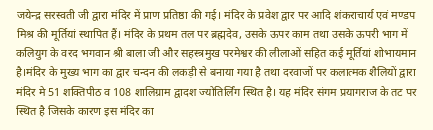जयेन्द्र सरस्वती जी द्वारा मंदिर में प्राण प्रतिष्ठा की गई। मंदिर के प्रवेश द्वार पर आदि शंकराचार्य एवं मण्डप मिश्र की मूर्तियां स्थापित हैं। मंदिर के प्रथम तल पर ब्रह्मदेव, उसके ऊपर काम तथा उसके ऊपरी भाग में कलियुग के वरद भगवान श्री बाला जी और सहस्त्रमुख परमेश्वर की लीलाओं सहित कई मूर्तियां शोभायमान है।मंदिर के मुख्य भाग का द्वार चन्दन की लकड़ी से बनाया गया है तथा दरवाजों पर कलात्मक शैलियों द्वारा मंदिर मे 51 शक्तिपीठ व 108 शालिग्राम द्वादश ज्योतिर्लिंग स्थित है। यह मंदिर संगम प्रयागराज के तट पर स्थित है जिसके कारण इस मंदिर का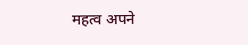महत्व अपने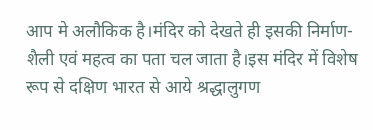आप मे अलौकिक है।मंदिर को देखते ही इसकी निर्माण-शैली एवं महत्व का पता चल जाता है।इस मंदिर में विशेष रूप से दक्षिण भारत से आये श्रद्धालुगण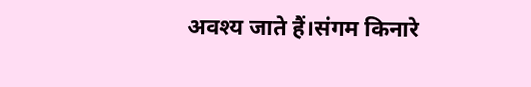अवश्य जाते हैं।संगम किनारे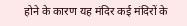होने के कारण यह मंदिर कई मंदिरों के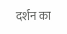दर्शन का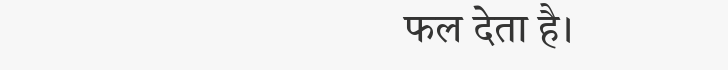फल देता है।